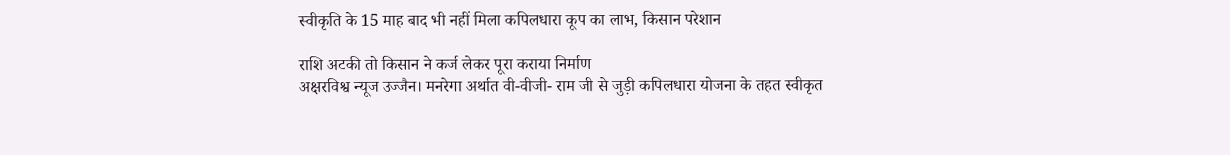स्वीकृति के 15 माह बाद भी नहीं मिला कपिलधारा कूप का लाभ, किसान परेशान

राशि अटकी तो किसान ने कर्ज लेकर पूरा कराया निर्माण
अक्षरविश्व न्यूज उज्जैन। मनरेगा अर्थात वी-वीजी- राम जी से जुड़ी कपिलधारा योजना के तहत स्वीकृत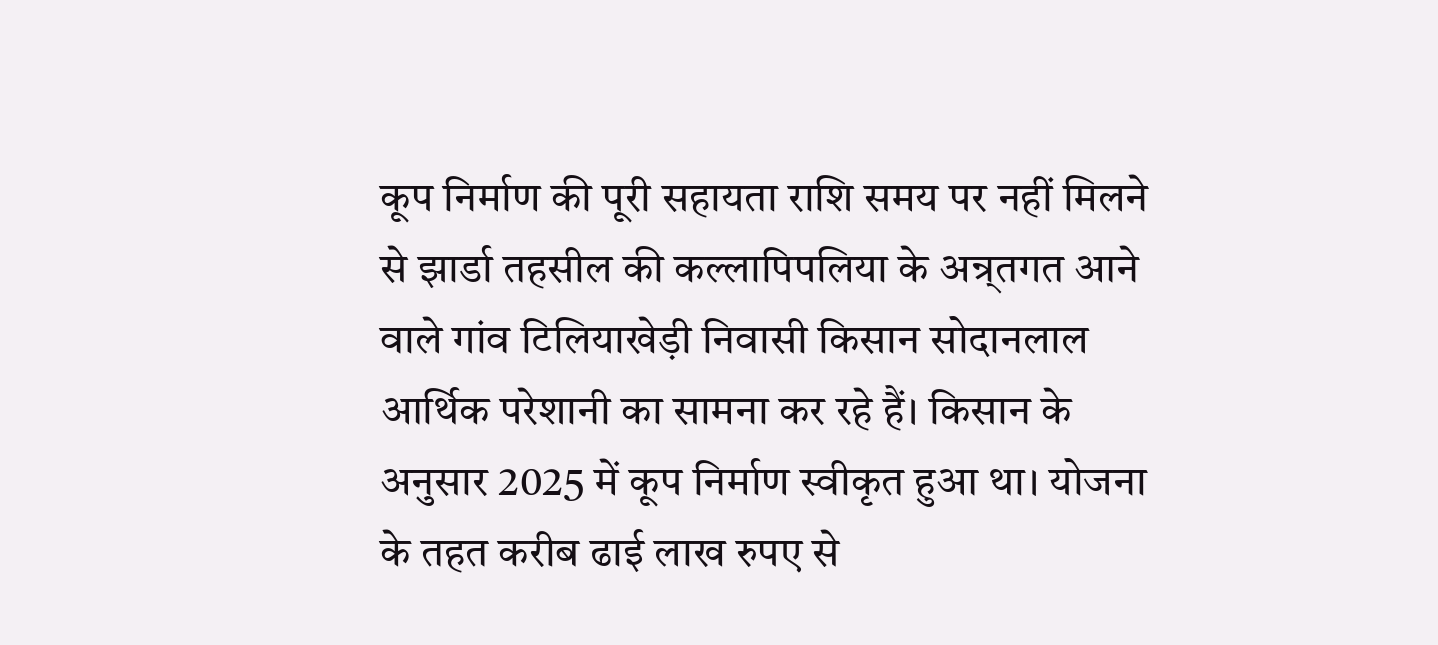कूप निर्माण की पूरी सहायता राशि समय पर नहीं मिलने से झार्डा तहसील की कल्लापिपलिया के अन्र्तगत आने वाले गांव टिलियाखेड़ी निवासी किसान सोदानलाल आर्थिक परेशानी का सामना कर रहे हैं। किसान के अनुसार 2025 में कूप निर्माण स्वीकृत हुआ था। योजना के तहत करीब ढाई लाख रुपए से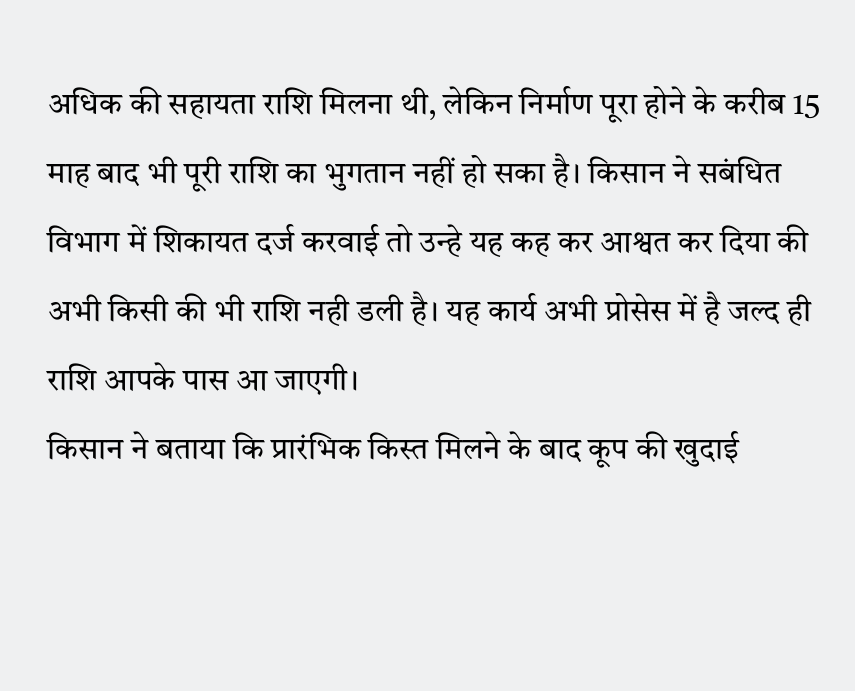अधिक की सहायता राशि मिलना थी, लेकिन निर्माण पूरा होने के करीब 15 माह बाद भी पूरी राशि का भुगतान नहीं हो सका है। किसान ने सबंधित विभाग में शिकायत दर्ज करवाई तो उन्हे यह कह कर आश्वत कर दिया की अभी किसी की भी राशि नही डली है। यह कार्य अभी प्रोसेस में है जल्द ही राशि आपके पास आ जाएगी।
किसान ने बताया कि प्रारंभिक किस्त मिलने के बाद कूप की खुदाई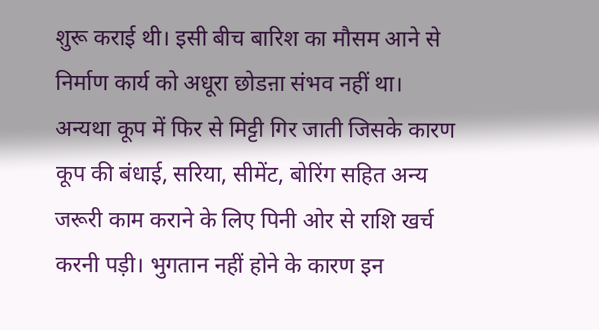शुरू कराई थी। इसी बीच बारिश का मौसम आने से निर्माण कार्य को अधूरा छोडऩा संभव नहीं था। अन्यथा कूप में फिर से मिट्टी गिर जाती जिसके कारण कूप की बंधाई, सरिया, सीमेंट, बोरिंग सहित अन्य जरूरी काम कराने के लिए पिनी ओर से राशि खर्च करनी पड़ी। भुगतान नहीं होने के कारण इन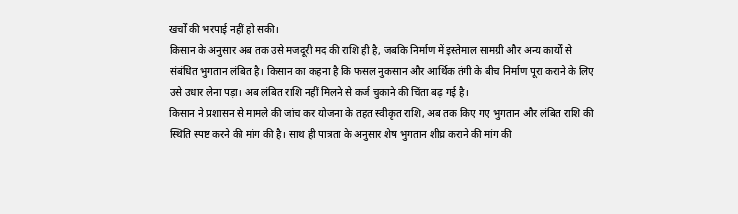खर्चों की भरपाई नहीं हो सकी।
किसान के अनुसार अब तक उसे मजदूरी मद की राशि ही है, जबकि निर्माण में इस्तेमाल सामग्री और अन्य कार्यों से संबंधित भुगतान लंबित है। किसान का कहना है कि फसल नुकसान और आर्थिक तंगी के बीच निर्माण पूरा कराने के लिए उसे उधार लेना पड़ा। अब लंबित राशि नहीं मिलने से कर्ज चुकाने की चिंता बढ़ गई है।
किसान ने प्रशासन से मामले की जांच कर योजना के तहत स्वीकृत राशि, अब तक किए गए भुगतान और लंबित राशि की स्थिति स्पष्ट करने की मांग की है। साथ ही पात्रता के अनुसार शेष भुगतान शीघ्र कराने की मांग की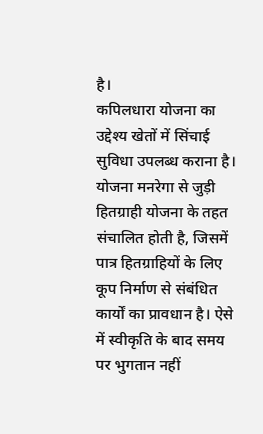है।
कपिलधारा योजना का उद्देश्य खेतों में सिंचाई सुविधा उपलब्ध कराना है। योजना मनरेगा से जुड़ी हितग्राही योजना के तहत संचालित होती है, जिसमें पात्र हितग्राहियों के लिए कूप निर्माण से संबंधित कार्यों का प्रावधान है। ऐसे में स्वीकृति के बाद समय पर भुगतान नहीं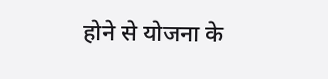होने से योजना के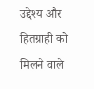उद्देश्य और हितग्राही को मिलने वाले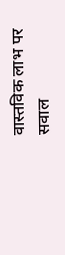वास्तविक लाभ पर सवाल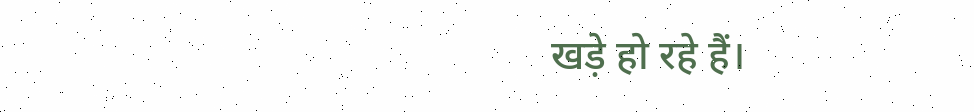खड़े हो रहे हैं।